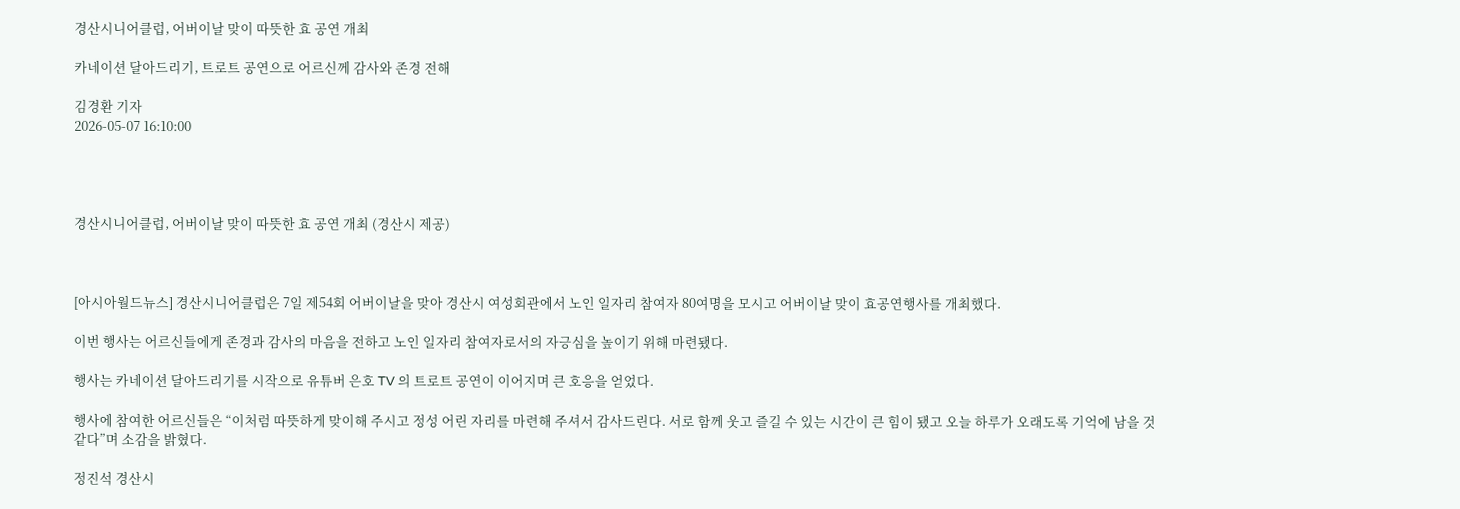경산시니어클럽, 어버이날 맞이 따뜻한 효 공연 개최

카네이션 달아드리기, 트로트 공연으로 어르신께 감사와 존경 전해

김경환 기자
2026-05-07 16:10:00




경산시니어클럽, 어버이날 맞이 따뜻한 효 공연 개최 (경산시 제공)



[아시아월드뉴스] 경산시니어클럽은 7일 제54회 어버이날을 맞아 경산시 여성회관에서 노인 일자리 참여자 80여명을 모시고 어버이날 맞이 효공연행사를 개최했다.

이번 행사는 어르신들에게 존경과 감사의 마음을 전하고 노인 일자리 참여자로서의 자긍심을 높이기 위해 마련됐다.

행사는 카네이션 달아드리기를 시작으로 유튜버 은호 TV 의 트로트 공연이 이어지며 큰 호응을 얻었다.

행사에 참여한 어르신들은 “이처럼 따뜻하게 맞이해 주시고 정성 어린 자리를 마련해 주셔서 감사드린다. 서로 함께 웃고 즐길 수 있는 시간이 큰 힘이 됐고 오늘 하루가 오래도록 기억에 남을 것 같다”며 소감을 밝혔다.

정진석 경산시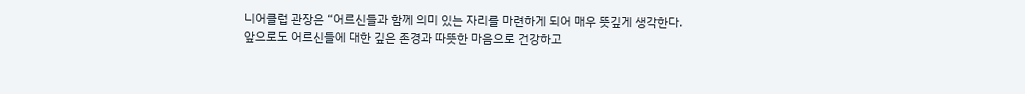니어클럽 관장은 “어르신들과 함께 의미 있는 자리를 마련하게 되어 매우 뜻깊게 생각한다. 앞으로도 어르신들에 대한 깊은 존경과 따뜻한 마음으로 건강하고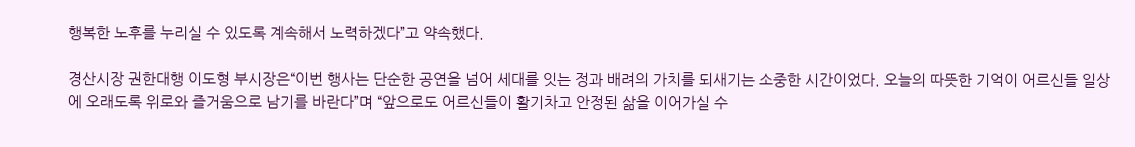행복한 노후를 누리실 수 있도록 계속해서 노력하겠다”고 약속했다.

경산시장 권한대행 이도형 부시장은“이번 행사는 단순한 공연을 넘어 세대를 잇는 정과 배려의 가치를 되새기는 소중한 시간이었다. 오늘의 따뜻한 기억이 어르신들 일상에 오래도록 위로와 즐거움으로 남기를 바란다”며 “앞으로도 어르신들이 활기차고 안정된 삶을 이어가실 수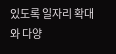있도록 일자리 확대와 다양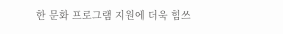한 문화 프로그램 지원에 더욱 힘쓰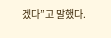겠다”고 말했다.